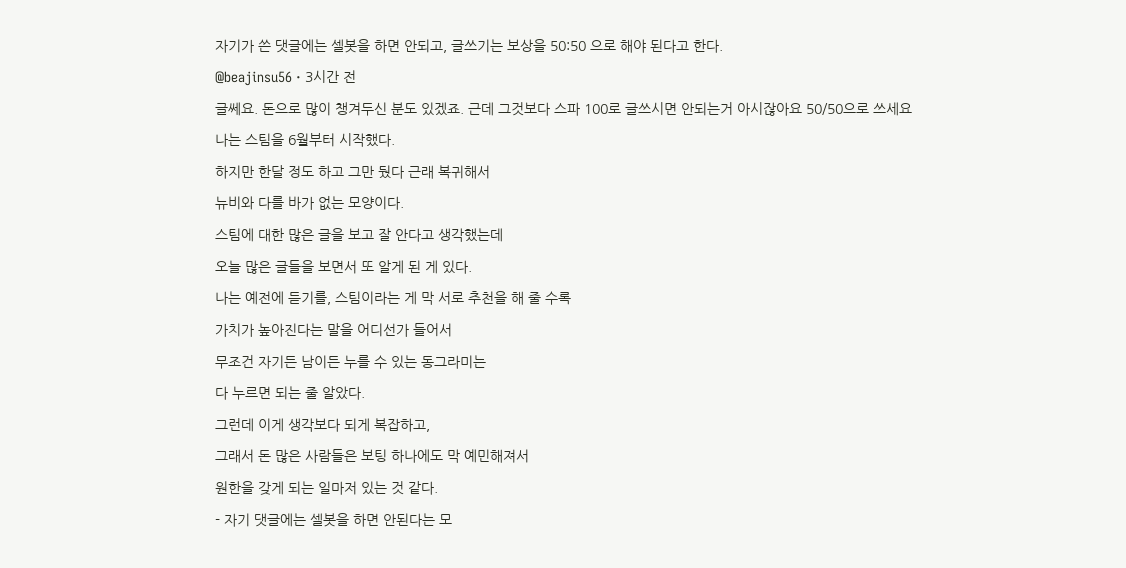자기가 쓴 댓글에는 셀봇을 하면 안되고, 글쓰기는 보상을 50:50 으로 해야 된다고 한다.
@beajinsu56 · 3시간 전
글쎄요. 돈으로 많이 챙겨두신 분도 있겠죠. 근데 그것보다 스파 100로 글쓰시면 안되는거 아시잖아요 50/50으로 쓰세요
나는 스팀을 6월부터 시작했다.
하지만 한달 정도 하고 그만 뒀다 근래 복귀해서
뉴비와 다를 바가 없는 모양이다.
스팀에 대한 많은 글을 보고 잘 안다고 생각했는데
오늘 많은 글들을 보면서 또 알게 된 게 있다.
나는 예전에 듣기를, 스팀이라는 게 막 서로 추천을 해 줄 수록
가치가 높아진다는 말을 어디선가 들어서
무조건 자기든 남이든 누를 수 있는 동그라미는
다 누르면 되는 줄 알았다.
그런데 이게 생각보다 되게 복잡하고,
그래서 돈 많은 사람들은 보팅 하나에도 막 예민해져서
원한을 갖게 되는 일마저 있는 것 같다.
- 자기 댓글에는 셀봇을 하면 안된다는 모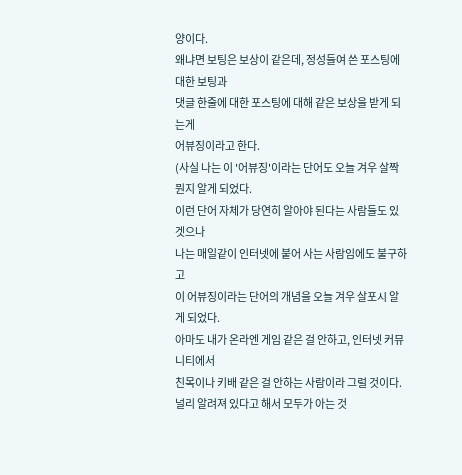양이다.
왜냐면 보팅은 보상이 같은데, 정성들여 쓴 포스팅에 대한 보팅과
댓글 한줄에 대한 포스팅에 대해 같은 보상을 받게 되는게
어뷰징이라고 한다.
(사실 나는 이 '어뷰징'이라는 단어도 오늘 겨우 살짝 뭔지 알게 되었다.
이런 단어 자체가 당연히 알아야 된다는 사람들도 있겟으나
나는 매일같이 인터넷에 붙어 사는 사람임에도 불구하고
이 어뷰징이라는 단어의 개념을 오늘 겨우 살포시 알게 되었다.
아마도 내가 온라엔 게임 같은 걸 안하고, 인터넷 커뮤니티에서
친목이나 키배 같은 걸 안하는 사람이라 그럴 것이다.
널리 알려져 있다고 해서 모두가 아는 것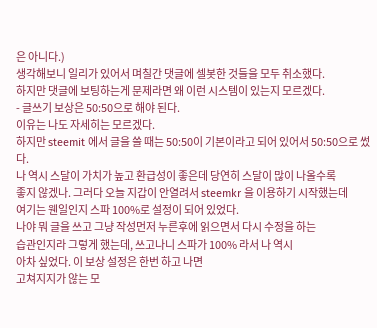은 아니다.)
생각해보니 일리가 있어서 며칠간 댓글에 셀봇한 것들을 모두 취소했다.
하지만 댓글에 보팅하는게 문제라면 왜 이런 시스템이 있는지 모르겠다.
- 글쓰기 보상은 50:50으로 해야 된다.
이유는 나도 자세히는 모르겠다.
하지만 steemit 에서 글을 쓸 때는 50:50이 기본이라고 되어 있어서 50:50으로 썼다.
나 역시 스달이 가치가 높고 환급성이 좋은데 당연히 스달이 많이 나올수록
좋지 않겠나. 그러다 오늘 지갑이 안열려서 steemkr 을 이용하기 시작했는데
여기는 웬일인지 스파 100%로 설정이 되어 있었다.
나야 뭐 글을 쓰고 그냥 작성먼저 누른후에 읽으면서 다시 수정을 하는
습관인지라 그렇게 했는데, 쓰고나니 스파가 100% 라서 나 역시
아차 싶었다. 이 보상 설정은 한번 하고 나면
고쳐지지가 않는 모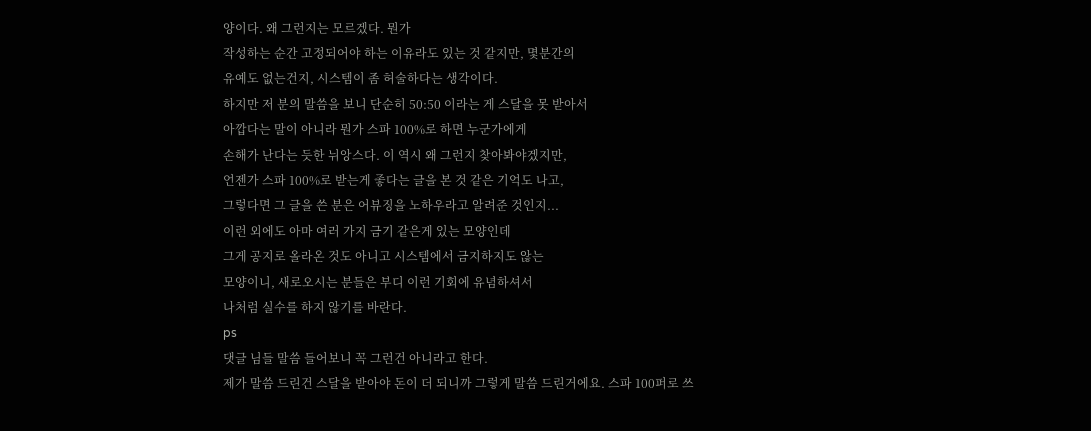양이다. 왜 그런지는 모르겠다. 뭔가
작성하는 순간 고정되어야 하는 이유라도 있는 것 같지만, 몇분간의
유예도 없는건지, 시스템이 좀 허술하다는 생각이다.
하지만 저 분의 말씀을 보니 단순히 50:50 이라는 게 스달을 못 받아서
아깝다는 말이 아니라 뭔가 스파 100%로 하면 누군가에게
손해가 난다는 듯한 뉘앙스다. 이 역시 왜 그런지 찾아봐야겠지만,
언젠가 스파 100%로 받는게 좋다는 글을 본 것 같은 기억도 나고,
그렇다면 그 글을 쓴 분은 어뷰징을 노하우라고 알려준 것인지...
이런 외에도 아마 여러 가지 금기 같은게 있는 모양인데
그게 공지로 올라온 것도 아니고 시스템에서 금지하지도 않는
모양이니, 새로오시는 분들은 부디 이런 기회에 유념하셔서
나처럼 실수를 하지 않기를 바란다.
ps
댓글 님들 말씀 들어보니 꼭 그런건 아니라고 한다.
제가 말씀 드린건 스달을 받아야 돈이 더 되니까 그렇게 말씀 드린거에요. 스파 100퍼로 쓰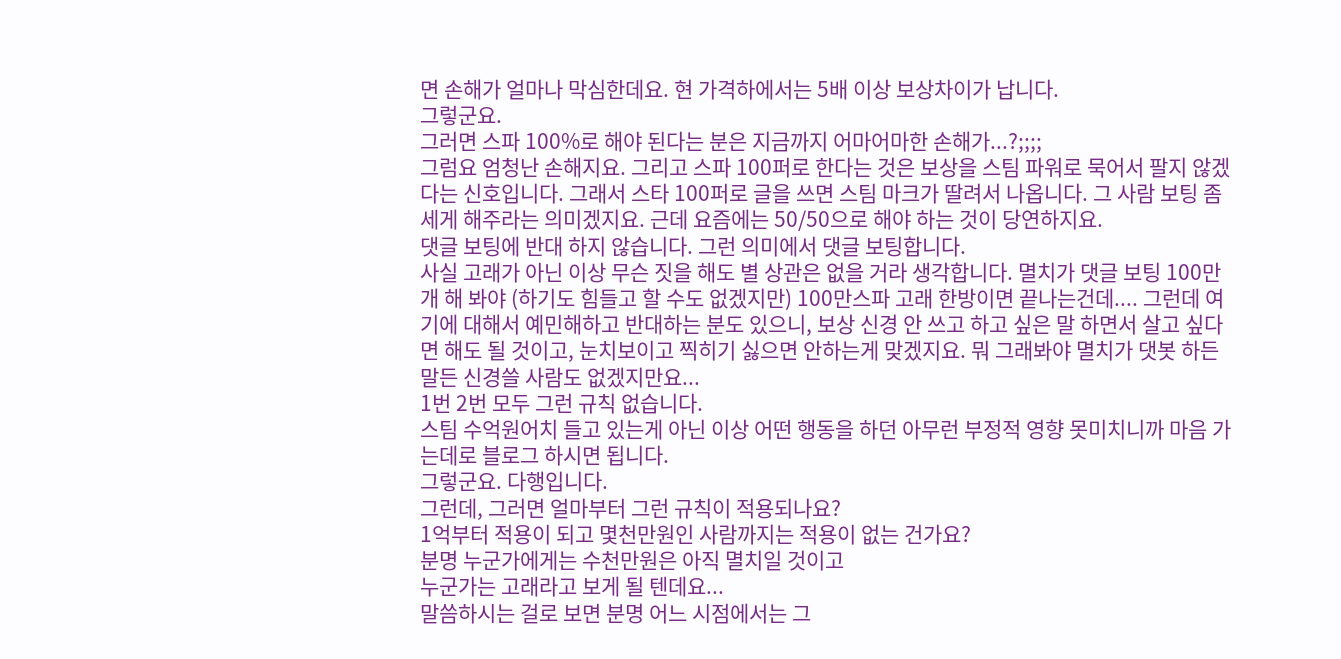면 손해가 얼마나 막심한데요. 현 가격하에서는 5배 이상 보상차이가 납니다.
그렇군요.
그러면 스파 100%로 해야 된다는 분은 지금까지 어마어마한 손해가...?;;;;
그럼요 엄청난 손해지요. 그리고 스파 100퍼로 한다는 것은 보상을 스팀 파워로 묵어서 팔지 않겠다는 신호입니다. 그래서 스타 100퍼로 글을 쓰면 스팀 마크가 딸려서 나옵니다. 그 사람 보팅 좀 세게 해주라는 의미겠지요. 근데 요즘에는 50/50으로 해야 하는 것이 당연하지요.
댓글 보팅에 반대 하지 않습니다. 그런 의미에서 댓글 보팅합니다.
사실 고래가 아닌 이상 무슨 짓을 해도 별 상관은 없을 거라 생각합니다. 멸치가 댓글 보팅 100만개 해 봐야 (하기도 힘들고 할 수도 없겠지만) 100만스파 고래 한방이면 끝나는건데.... 그런데 여기에 대해서 예민해하고 반대하는 분도 있으니, 보상 신경 안 쓰고 하고 싶은 말 하면서 살고 싶다면 해도 될 것이고, 눈치보이고 찍히기 싫으면 안하는게 맞겠지요. 뭐 그래봐야 멸치가 댓봇 하든 말든 신경쓸 사람도 없겠지만요...
1번 2번 모두 그런 규칙 없습니다.
스팀 수억원어치 들고 있는게 아닌 이상 어떤 행동을 하던 아무런 부정적 영향 못미치니까 마음 가는데로 블로그 하시면 됩니다.
그렇군요. 다행입니다.
그런데, 그러면 얼마부터 그런 규칙이 적용되나요?
1억부터 적용이 되고 몇천만원인 사람까지는 적용이 없는 건가요?
분명 누군가에게는 수천만원은 아직 멸치일 것이고
누군가는 고래라고 보게 될 텐데요...
말씀하시는 걸로 보면 분명 어느 시점에서는 그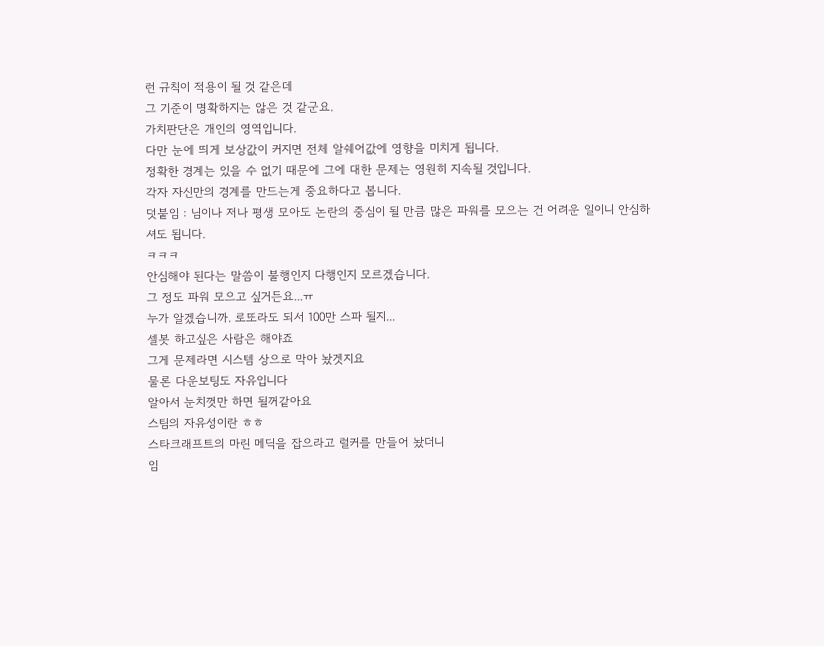런 규칙이 적용이 될 것 같은데
그 기준이 명확하지는 않은 것 같군요.
가치판단은 개인의 영역입니다.
다만 눈에 띄게 보상값이 커지면 전체 알쉐어값에 영향을 미치게 됩니다.
정확한 경계는 있을 수 없기 때문에 그에 대한 문제는 영원히 지속될 것입니다.
각자 자신만의 경계를 만드는게 중요하다고 봅니다.
덧붙임 : 님이나 저나 평생 모아도 논란의 중심이 될 만큼 많은 파워를 모으는 건 어려운 일이니 안심하셔도 됩니다.
ㅋㅋㅋ
안심해야 된다는 말씀이 불행인지 다행인지 모르겠습니다.
그 정도 파워 모으고 싶거든요...ㅠ
누가 알겠습니까. 로또라도 되서 100만 스파 될지...
셀봇 하고싶은 사람은 해야죠
그게 문제라면 시스템 상으로 막아 놨겟지요
물론 다운보팅도 자유입니다
알아서 눈치껏만 하면 될꺼같아요
스팀의 자유성이란 ㅎㅎ
스타크래프트의 마린 메딕을 잡으라고 럴커를 만들어 놨더니
임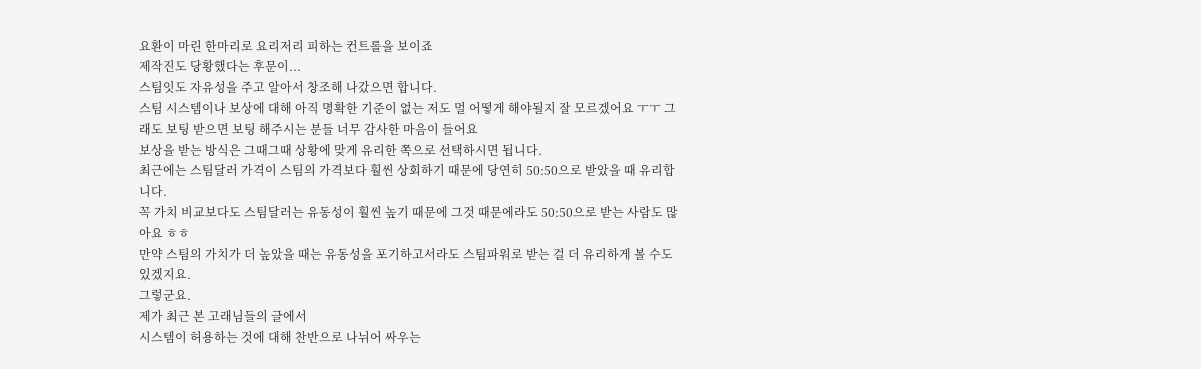요환이 마린 한마리로 요리저리 피하는 컨트롤을 보이죠
제작진도 당황했다는 후문이...
스팀잇도 자유성을 주고 알아서 창조해 나갔으면 합니다.
스팀 시스템이나 보상에 대해 아직 명확한 기준이 없는 저도 멀 어떻게 해야될지 잘 모르겠어요 ㅜㅜ 그래도 보팅 받으면 보팅 해주시는 분들 너무 감사한 마음이 들어요
보상을 받는 방식은 그때그때 상황에 맞게 유리한 쪽으로 선택하시면 됩니다.
최근에는 스팀달러 가격이 스팀의 가격보다 훨씬 상회하기 때문에 당연히 50:50으로 받았을 때 유리합니다.
꼭 가치 비교보다도 스팀달러는 유동성이 훨씬 높기 때문에 그것 때문에라도 50:50으로 받는 사람도 많아요 ㅎㅎ
만약 스팀의 가치가 더 높았을 때는 유동성을 포기하고서라도 스팀파워로 받는 걸 더 유리하게 볼 수도 있겠지요.
그렇군요.
제가 최근 본 고래님들의 글에서
시스템이 허용하는 것에 대해 찬반으로 나뉘어 싸우는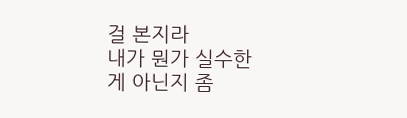걸 본지라
내가 뭔가 실수한 게 아닌지 좀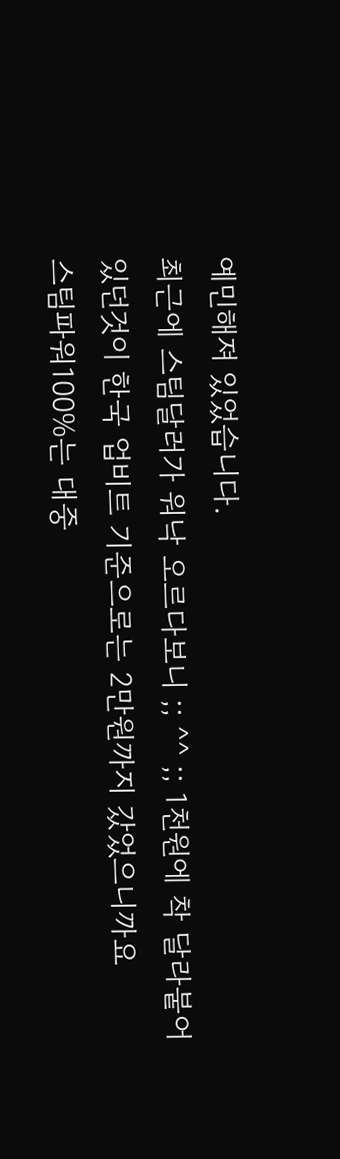예민해져 있었습니다.
최근에 스팀달러가 워낙 오르다보니 ;; ^^ ;; 1천원에 착 달라붙어있던것이 한국 업비트 기준으로는 2만원까지 갔었으니까요
스팀파워100%는 대중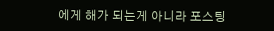에게 해가 되는게 아니라 포스팅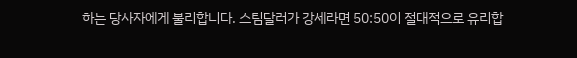하는 당사자에게 불리합니다. 스팀달러가 강세라면 50:50이 절대적으로 유리합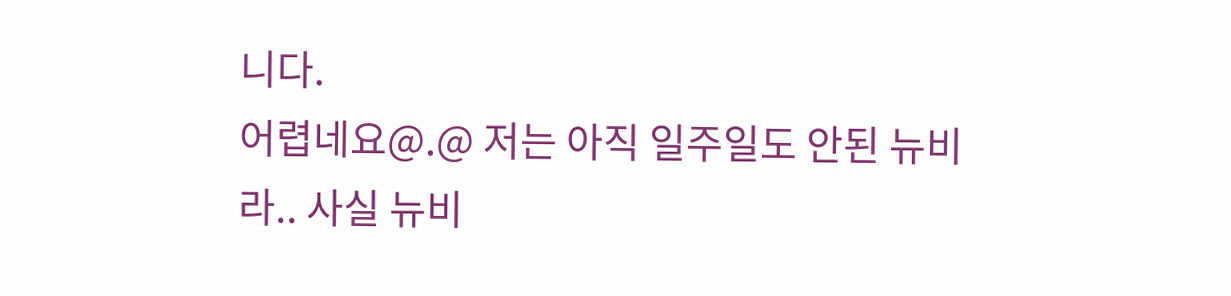니다.
어렵네요@.@ 저는 아직 일주일도 안된 뉴비라.. 사실 뉴비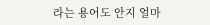라는 용어도 안지 얼마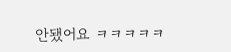안됐어요 ㅋㅋㅋㅋㅋ